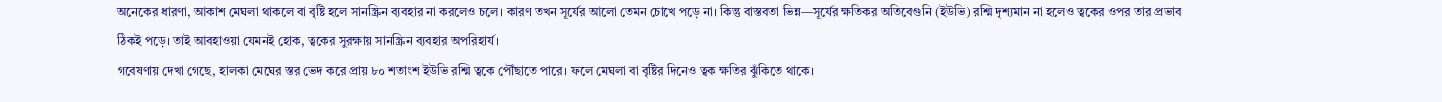অনেকের ধারণা, আকাশ মেঘলা থাকলে বা বৃষ্টি হলে সানস্ক্রিন ব্যবহার না করলেও চলে। কারণ তখন সূর্যের আলো তেমন চোখে পড়ে না। কিন্তু বাস্তবতা ভিন্ন—সূর্যের ক্ষতিকর অতিবেগুনি (ইউভি) রশ্মি দৃশ্যমান না হলেও ত্বকের ওপর তার প্রভাব ঠিকই পড়ে। তাই আবহাওয়া যেমনই হোক, ত্বকের সুরক্ষায় সানস্ক্রিন ব্যবহার অপরিহার্য।
গবেষণায় দেখা গেছে, হালকা মেঘের স্তর ভেদ করে প্রায় ৮০ শতাংশ ইউভি রশ্মি ত্বকে পৌঁছাতে পারে। ফলে মেঘলা বা বৃষ্টির দিনেও ত্বক ক্ষতির ঝুঁকিতে থাকে।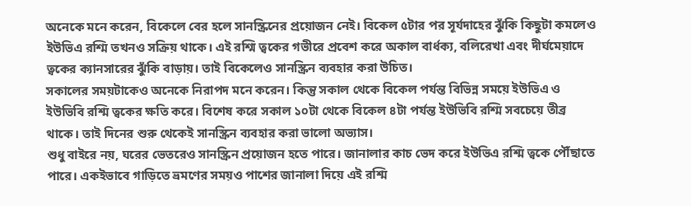অনেকে মনে করেন, বিকেলে বের হলে সানস্ক্রিনের প্রয়োজন নেই। বিকেল ৫টার পর সূর্যদাহের ঝুঁকি কিছুটা কমলেও ইউভিএ রশ্মি তখনও সক্রিয় থাকে। এই রশ্মি ত্বকের গভীরে প্রবেশ করে অকাল বার্ধক্য, বলিরেখা এবং দীর্ঘমেয়াদে ত্বকের ক্যানসারের ঝুঁকি বাড়ায়। তাই বিকেলেও সানস্ক্রিন ব্যবহার করা উচিত।
সকালের সময়টাকেও অনেকে নিরাপদ মনে করেন। কিন্তু সকাল থেকে বিকেল পর্যন্ত বিভিন্ন সময়ে ইউভিএ ও ইউভিবি রশ্মি ত্বকের ক্ষতি করে। বিশেষ করে সকাল ১০টা থেকে বিকেল ৪টা পর্যন্ত ইউভিবি রশ্মি সবচেয়ে তীব্র থাকে। তাই দিনের শুরু থেকেই সানস্ক্রিন ব্যবহার করা ভালো অভ্যাস।
শুধু বাইরে নয়, ঘরের ভেতরেও সানস্ক্রিন প্রয়োজন হতে পারে। জানালার কাচ ভেদ করে ইউভিএ রশ্মি ত্বকে পৌঁছাতে পারে। একইভাবে গাড়িতে ভ্রমণের সময়ও পাশের জানালা দিয়ে এই রশ্মি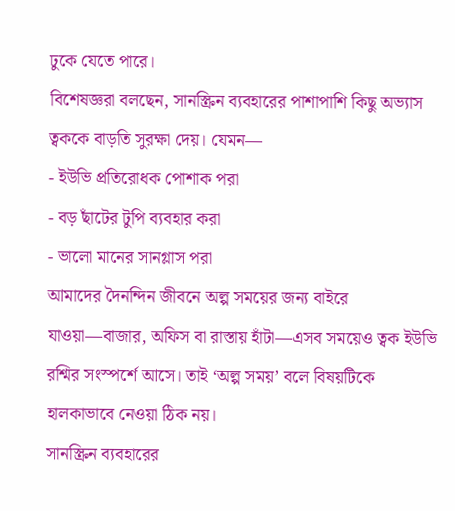ঢুকে যেতে পারে।
বিশেষজ্ঞরা বলছেন, সানস্ক্রিন ব্যবহারের পাশাপাশি কিছু অভ্যাস ত্বককে বাড়তি সুরক্ষা দেয়। যেমন—
- ইউভি প্রতিরোধক পোশাক পরা
- বড় ছাঁটের টুপি ব্যবহার করা
- ভালো মানের সানগ্লাস পরা
আমাদের দৈনন্দিন জীবনে অল্প সময়ের জন্য বাইরে যাওয়া—বাজার, অফিস বা রাস্তায় হাঁটা—এসব সময়েও ত্বক ইউভি রশ্মির সংস্পর্শে আসে। তাই ‘অল্প সময়’ বলে বিষয়টিকে হালকাভাবে নেওয়া ঠিক নয়।
সানস্ক্রিন ব্যবহারের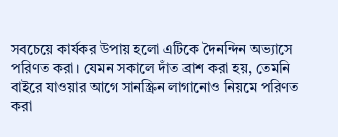সবচেয়ে কার্যকর উপায় হলো এটিকে দৈনন্দিন অভ্যাসে পরিণত করা। যেমন সকালে দাঁত ব্রাশ করা হয়, তেমনি বাইরে যাওয়ার আগে সানস্ক্রিন লাগানোও নিয়মে পরিণত করা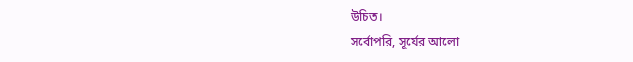উচিত।
সর্বোপরি, সূর্যের আলো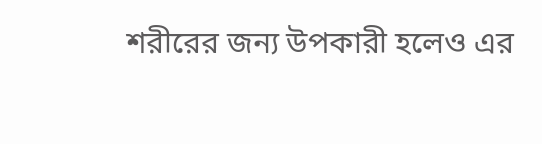শরীরের জন্য উপকারী হলেও এর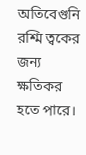অতিবেগুনি রশ্মি ত্বকের জন্য ক্ষতিকর হতে পারে।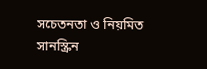সচেতনতা ও নিয়মিত সানস্ক্রিন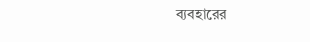ব্যবহারের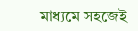মাধ্যমে সহজেই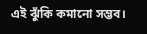এই ঝুঁকি কমানো সম্ভব।